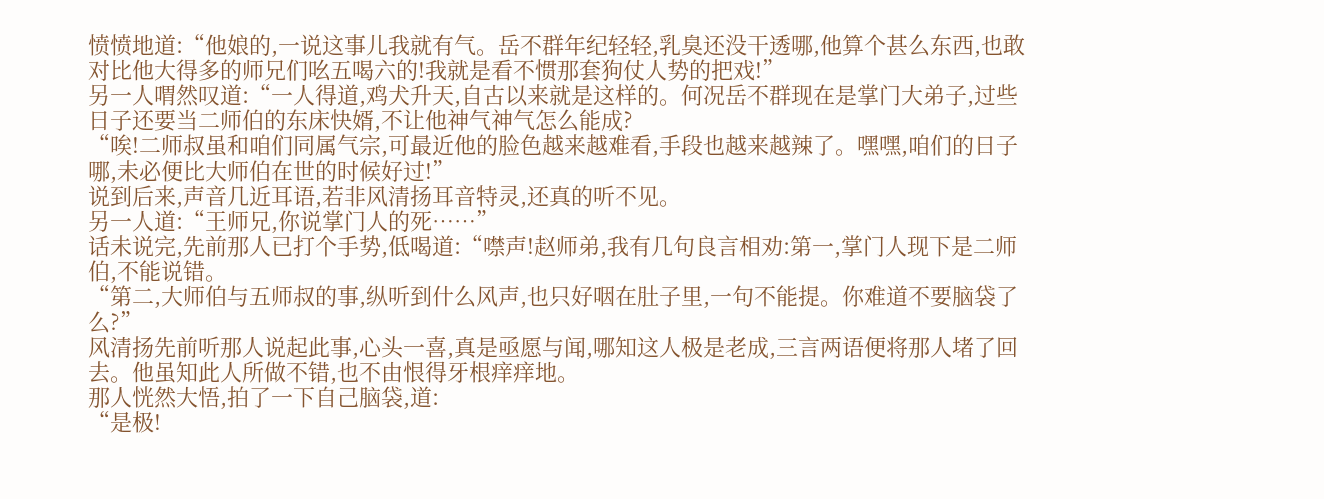愤愤地道:“他娘的,一说这事儿我就有气。岳不群年纪轻轻,乳臭还没干透哪,他算个甚么东西,也敢对比他大得多的师兄们吆五喝六的!我就是看不惯那套狗仗人势的把戏!”
另一人喟然叹道:“一人得道,鸡犬升天,自古以来就是这样的。何况岳不群现在是掌门大弟子,过些日子还要当二师伯的东床快婿,不让他神气神气怎么能成?
“唉!二师叔虽和咱们同属气宗,可最近他的脸色越来越难看,手段也越来越辣了。嘿嘿,咱们的日子哪,未必便比大师伯在世的时候好过!”
说到后来,声音几近耳语,若非风清扬耳音特灵,还真的听不见。
另一人道:“王师兄,你说掌门人的死……”
话未说完,先前那人已打个手势,低喝道:“噤声!赵师弟,我有几句良言相劝:第一,掌门人现下是二师伯,不能说错。
“第二,大师伯与五师叔的事,纵听到什么风声,也只好咽在肚子里,一句不能提。你难道不要脑袋了么?”
风清扬先前听那人说起此事,心头一喜,真是亟愿与闻,哪知这人极是老成,三言两语便将那人堵了回去。他虽知此人所做不错,也不由恨得牙根痒痒地。
那人恍然大悟,拍了一下自己脑袋,道:
“是极!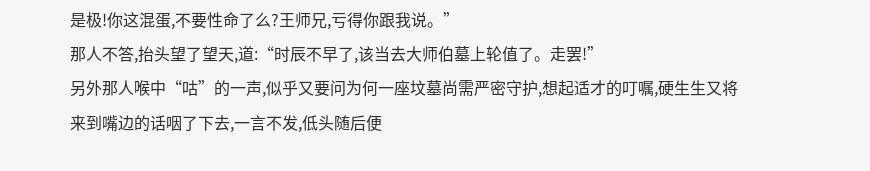是极!你这混蛋,不要性命了么?王师兄,亏得你跟我说。”
那人不答,抬头望了望天,道:“时辰不早了,该当去大师伯墓上轮值了。走罢!”
另外那人喉中“咕”的一声,似乎又要问为何一座坟墓尚需严密守护,想起适才的叮嘱,硬生生又将来到嘴边的话咽了下去,一言不发,低头随后便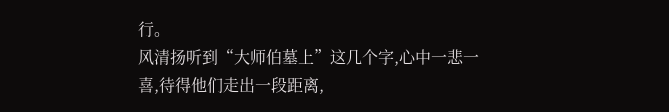行。
风清扬听到“大师伯墓上”这几个字,心中一悲一喜,待得他们走出一段距离,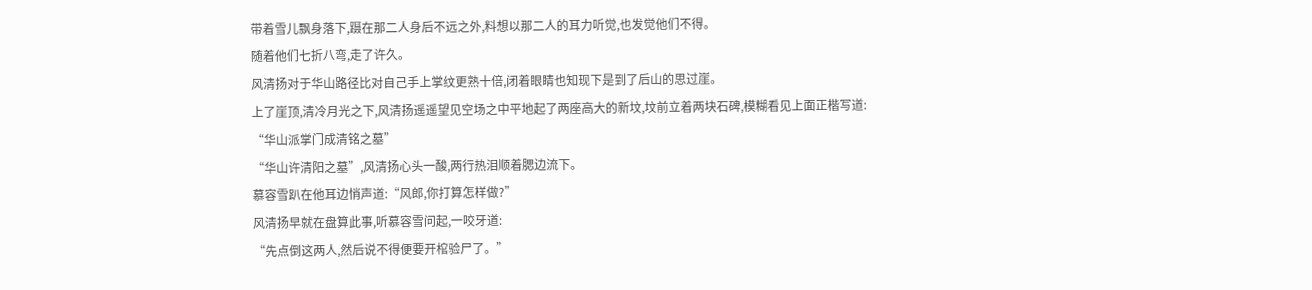带着雪儿飘身落下,蹑在那二人身后不远之外,料想以那二人的耳力听觉,也发觉他们不得。
随着他们七折八弯,走了许久。
风清扬对于华山路径比对自己手上掌纹更熟十倍,闭着眼睛也知现下是到了后山的思过崖。
上了崖顶,清冷月光之下,风清扬遥遥望见空场之中平地起了两座高大的新坟,坟前立着两块石碑,模糊看见上面正楷写道:
“华山派掌门成清铭之墓”
“华山许清阳之墓”,风清扬心头一酸,两行热泪顺着腮边流下。
慕容雪趴在他耳边悄声道:“风郎,你打算怎样做?”
风清扬早就在盘算此事,听慕容雪问起,一咬牙道:
“先点倒这两人,然后说不得便要开棺验尸了。”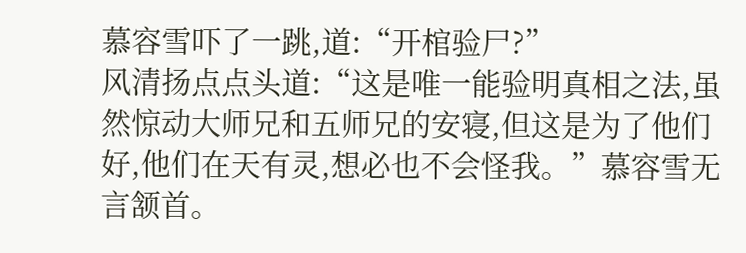慕容雪吓了一跳,道:“开棺验尸?”
风清扬点点头道:“这是唯一能验明真相之法,虽然惊动大师兄和五师兄的安寝,但这是为了他们好,他们在天有灵,想必也不会怪我。”慕容雪无言颔首。